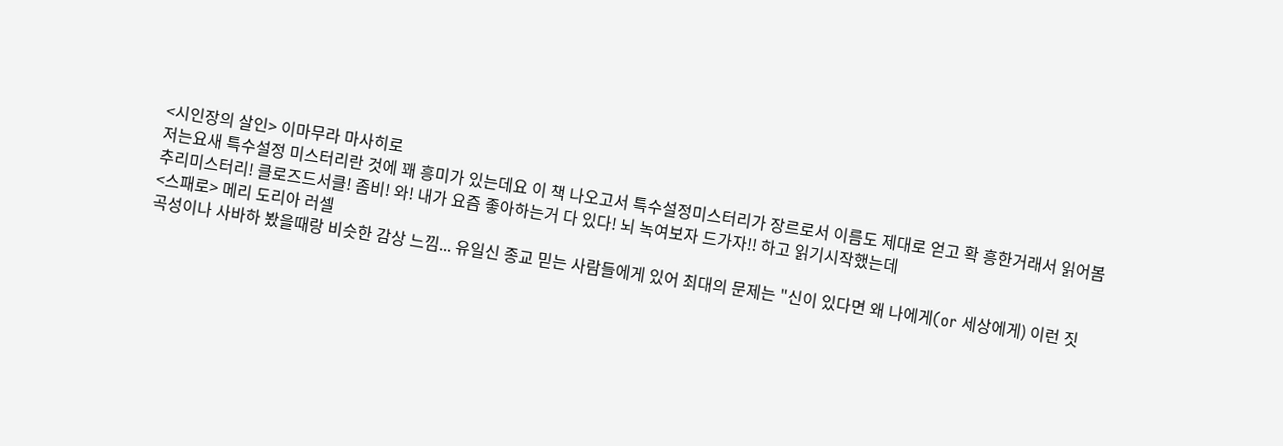<시인장의 살인> 이마무라 마사히로
저는요새 특수설정 미스터리란 것에 꽤 흥미가 있는데요 이 책 나오고서 특수설정미스터리가 장르로서 이름도 제대로 얻고 확 흥한거래서 읽어봄
추리미스터리! 클로즈드서클! 좀비! 와! 내가 요즘 좋아하는거 다 있다! 뇌 녹여보자 드가자!! 하고 읽기시작했는데
<스패로> 메리 도리아 러셀
곡성이나 사바하 봤을때랑 비슷한 감상 느낌... 유일신 종교 믿는 사람들에게 있어 최대의 문제는 "신이 있다면 왜 나에게(or 세상에게) 이런 짓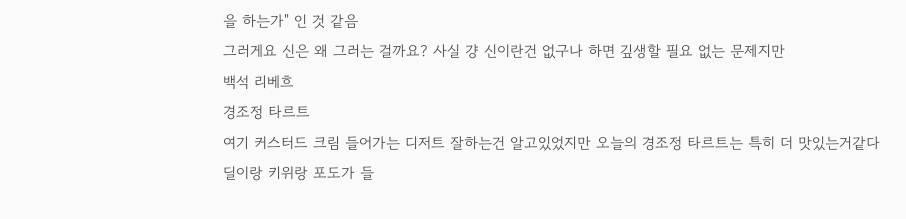을 하는가" 인 것 같음
그러게요 신은 왜 그러는 걸까요? 사실 걍 신이란건 없구나 하면 깊생할 필요 없는 문제지만
백석 리베흐
경조정 타르트
여기 커스터드 크림 들어가는 디저트 잘하는건 알고있었지만 오늘의 경조정 타르트는 특히 더 맛있는거같다
딜이랑 키위랑 포도가 들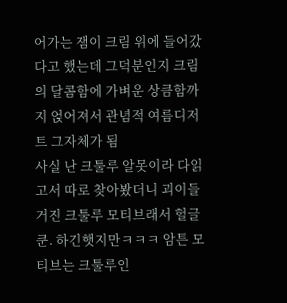어가는 잼이 크림 위에 들어갔다고 했는데 그덕분인지 크림의 달콤함에 가벼운 상큼함까지 얹어져서 관념적 여름디저트 그자체가 됨
사실 난 크툴루 알못이라 다읽고서 따로 찾아봤더니 괴이들 거진 크툴루 모티브래서 헐글쿤. 하긴햇지만ㅋㅋㅋ 암튼 모티브는 크툴루인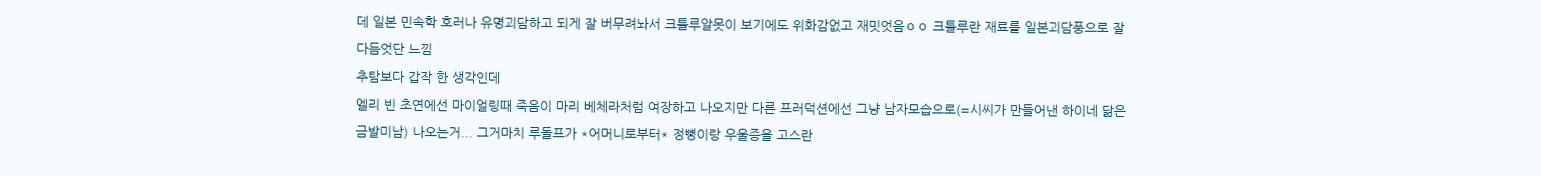데 일본 민속학 호러나 유명괴담하고 되게 잘 버무려놔서 크툴루알못이 보기에도 위화감없고 재밋엇음ㅇㅇ 크툴루란 재료를 일본괴담풍으로 잘 다듬엇단 느낌
추탐보다 갑작 한 생각인데
엘리 빈 초연에선 마이얼링때 죽음이 마리 베체라처럼 여장하고 나오지만 다른 프러덕션에선 그냥 남자모습으로(=시씨가 만들어낸 하이네 닮은 금발미남) 나오는거... 그거마치 루돌프가 *어머니로부터* 정뼝이랑 우울증을 고스란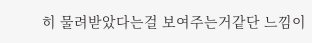히 물려받았다는걸 보여주는거같단 느낌이